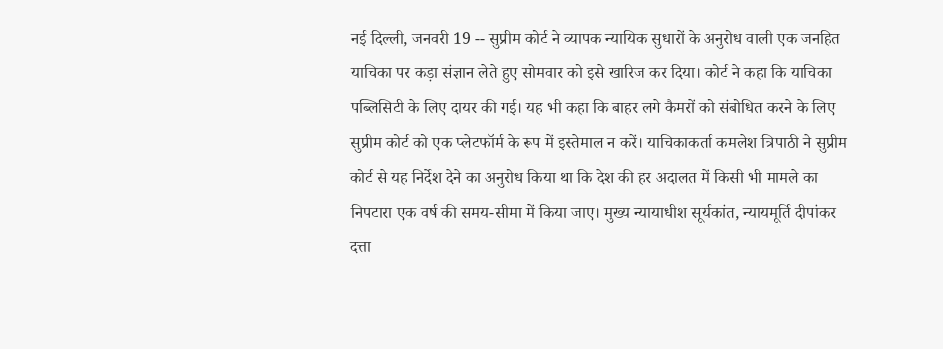नई दिल्ली, जनवरी 19 -- सुप्रीम कोर्ट ने व्यापक न्यायिक सुधारों के अनुरोध वाली एक जनहित याचिका पर कड़ा संज्ञान लेते हुए सोमवार को इसे खारिज कर दिया। कोर्ट ने कहा कि याचिका पब्लिसिटी के लिए दायर की गई। यह भी कहा कि बाहर लगे कैमरों को संबोधित करने के लिए सुप्रीम कोर्ट को एक प्लेटफॉर्म के रूप में इस्तेमाल न करें। याचिकाकर्ता कमलेश त्रिपाठी ने सुप्रीम कोर्ट से यह निर्देश देने का अनुरोध किया था कि देश की हर अदालत में किसी भी मामले का निपटारा एक वर्ष की समय-सीमा में किया जाए। मुख्य न्यायाधीश सूर्यकांत, न्यायमूर्ति दीपांकर दत्ता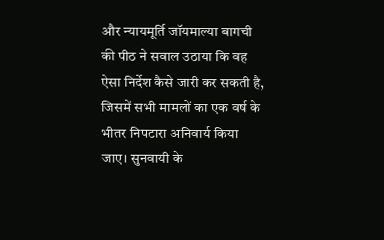और न्यायमूर्ति जॉयमाल्या बागची की पीठ ने सवाल उठाया कि वह ऐसा निर्देश कैसे जारी कर सकती है, जिसमें सभी मामलों का एक वर्ष के भीतर निपटारा अनिवार्य किया जाए। सुनवायी के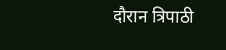दौरान त्रिपाठी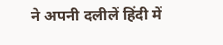ने अपनी दलीलें हिंदी में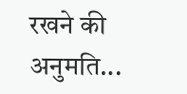रखने की अनुमति...